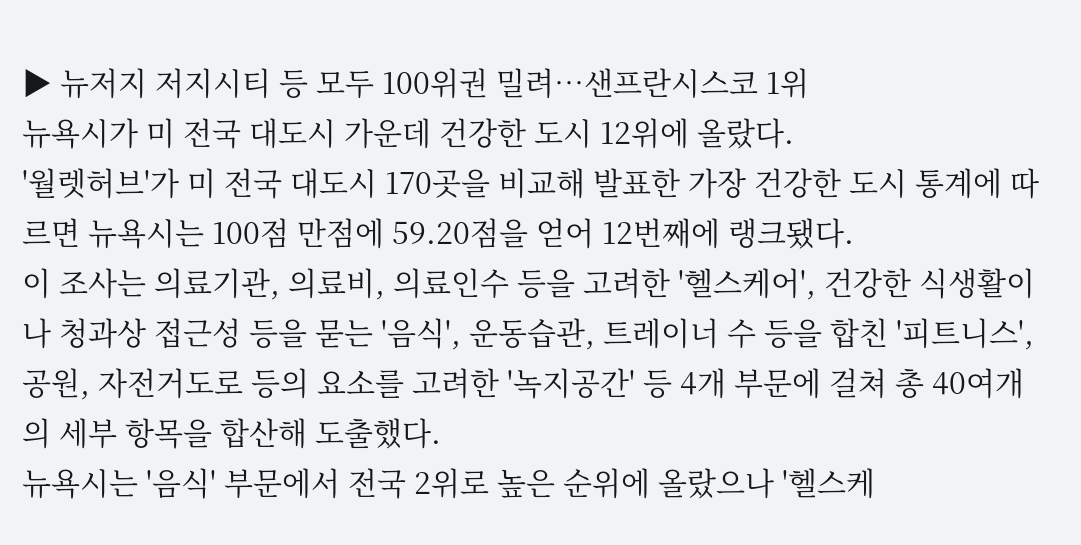▶ 뉴저지 저지시티 등 모두 100위권 밀려…샌프란시스코 1위
뉴욕시가 미 전국 대도시 가운데 건강한 도시 12위에 올랐다.
'월렛허브'가 미 전국 대도시 170곳을 비교해 발표한 가장 건강한 도시 통계에 따르면 뉴욕시는 100점 만점에 59.20점을 얻어 12번째에 랭크됐다.
이 조사는 의료기관, 의료비, 의료인수 등을 고려한 '헬스케어', 건강한 식생활이나 청과상 접근성 등을 묻는 '음식', 운동습관, 트레이너 수 등을 합친 '피트니스', 공원, 자전거도로 등의 요소를 고려한 '녹지공간' 등 4개 부문에 걸쳐 총 40여개의 세부 항목을 합산해 도출했다.
뉴욕시는 '음식' 부문에서 전국 2위로 높은 순위에 올랐으나 '헬스케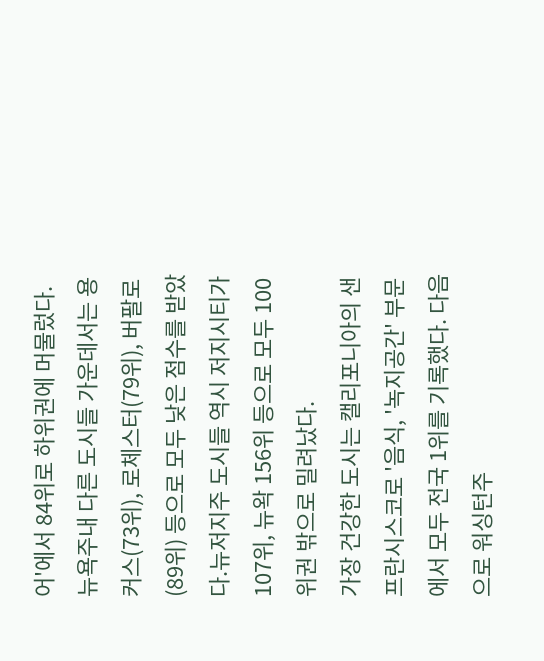어'에서 84위로 하위권에 머물렀다.
뉴욕주내 다른 도시들 가운데서는 용커스(73위), 로체스터(79위), 버팔로(89위) 등으로 모두 낮은 점수를 받았다.뉴저지주 도시들 역시 저지시티가 107위, 뉴왁 156위 등으로 모두 100위권 밖으로 밀려났다.
가장 건강한 도시는 캘리포니아의 샌프란시스코로 '음식, '녹지공간' 부문에서 모두 전국 1위를 기록했다. 다음으로 워싱턴주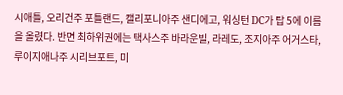시애틀, 오리건주 포틀랜드, 캘리포니아주 샌디에고, 워싱턴 DC가 탑 5에 이름을 올렸다. 반면 최하위권에는 택사스주 바라운빌, 라레도, 조지아주 어거스타, 루이지애나주 시리브포트, 미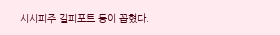시시피주 길피포트 등이 꼽혔다.